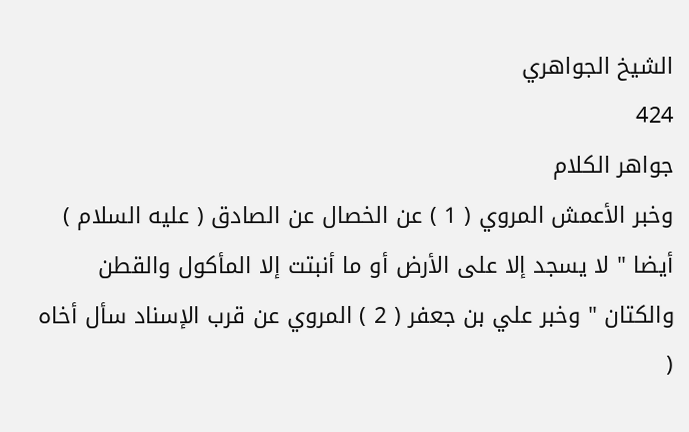الشيخ الجواهري
424
جواهر الكلام
وخبر الأعمش المروي ( 1 ) عن الخصال عن الصادق ( عليه السلام ) أيضا " لا يسجد إلا على الأرض أو ما أنبتت إلا المأكول والقطن والكتان " وخبر علي بن جعفر ( 2 ) المروي عن قرب الإسناد سأل أخاه (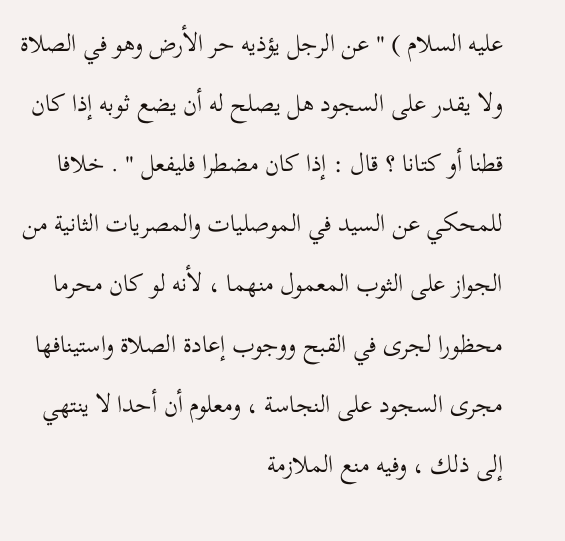عليه السلام ) " عن الرجل يؤذيه حر الأرض وهو في الصلاة ولا يقدر على السجود هل يصلح له أن يضع ثوبه إذا كان قطنا أو كتانا ؟ قال : إذا كان مضطرا فليفعل " . خلافا للمحكي عن السيد في الموصليات والمصريات الثانية من الجواز على الثوب المعمول منهما ، لأنه لو كان محرما محظورا لجرى في القبح ووجوب إعادة الصلاة واستينافها مجرى السجود على النجاسة ، ومعلوم أن أحدا لا ينتهي إلى ذلك ، وفيه منع الملازمة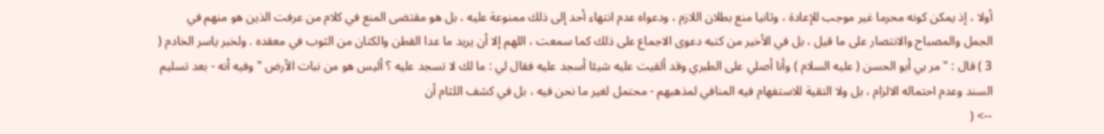أولا ، إذ يمكن كونه محرما غير موجب للإعادة ، وثانيا منع بطلان اللازم ، ودعواه عدم انتهاء أحد إلى ذلك ممنوعة عليه ، بل هو مقتضى المنع في كلام من عرفت الذين هو منهم في الجمل والمصباح والانتصار على ما قيل ، بل في الأخير من كتبه دعوى الاجماع على ذلك كما سمعت ، اللهم إلا أن يريد ما عدا القطن والكتان من الثوب في معقده . ولخبر ياسر الخادم ( 3 ) قال : " مر بي أبو الحسن ( عليه السلام ) وأنا أصلي على الطبري وقد ألقيت عليه شيئا أسجد عليه فقال لي : ما لك لا تسجد عليه ؟ أليس هو من نبات الأرض " وفيه أنه - بعد تسليم السند وعدم احتماله الالزام ، بل ولا التقية للاستفهام فيه المنافي لمذهبهم - محتمل لغير ما نحن فيه ، بل في كشف اللثام أن
--> (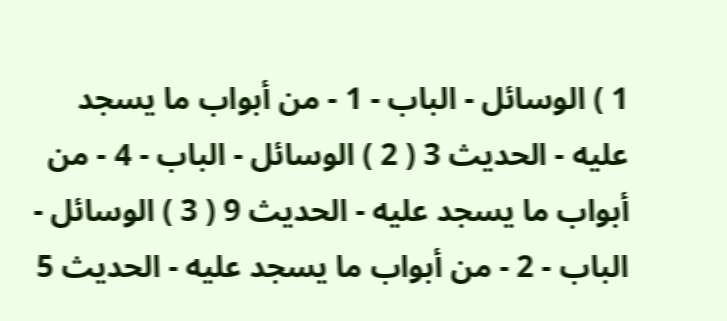1 ) الوسائل - الباب - 1 - من أبواب ما يسجد عليه - الحديث 3 ( 2 ) الوسائل - الباب - 4 - من أبواب ما يسجد عليه - الحديث 9 ( 3 ) الوسائل - الباب - 2 - من أبواب ما يسجد عليه - الحديث 5